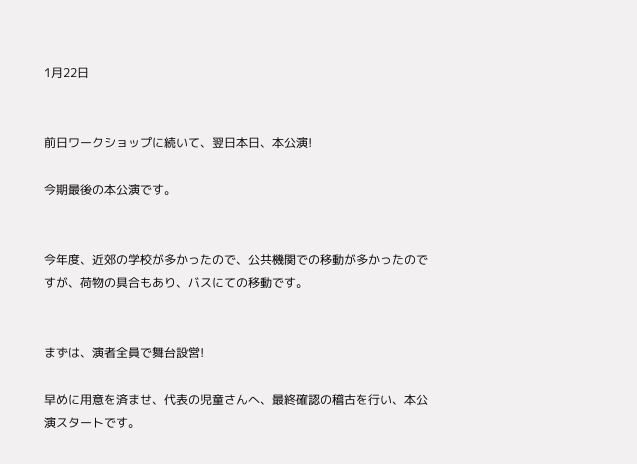1月22日


前日ワークショップに続いて、翌日本日、本公演!

今期最後の本公演です。


今年度、近郊の学校が多かったので、公共機関での移動が多かったのですが、荷物の具合もあり、バスにての移動です。


まずは、演者全員で舞台設営!

早めに用意を済ませ、代表の児童さんへ、最終確認の稽古を行い、本公演スタートです。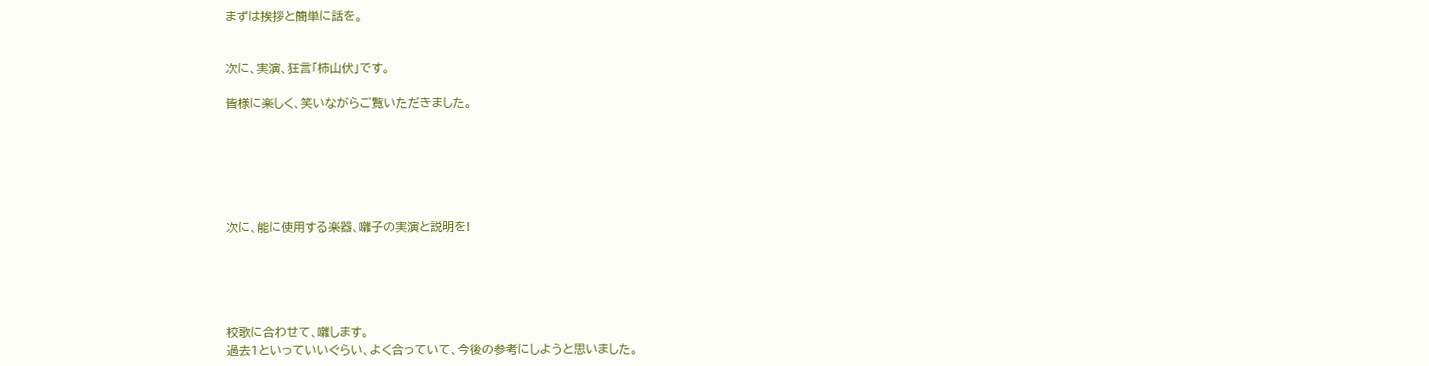まずは挨拶と簡単に話を。


次に、実演、狂言「柿山伏」です。

皆様に楽しく、笑いながらご覧いただきました。






次に、能に使用する楽器、囃子の実演と説明を!





校歌に合わせて、囃します。
過去1といっていいぐらい、よく合っていて、今後の参考にしようと思いました。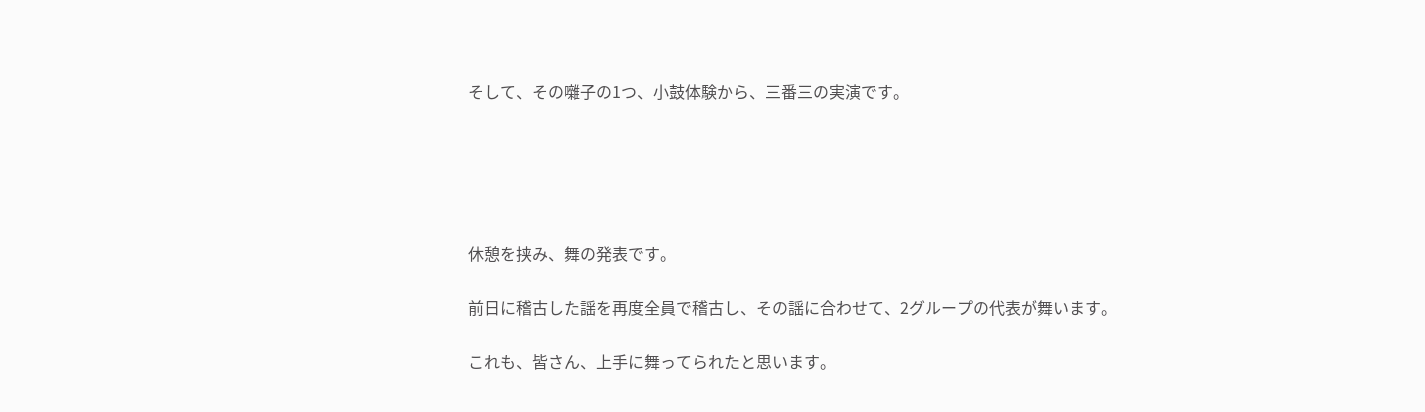そして、その囃子の1つ、小鼓体験から、三番三の実演です。





休憩を挟み、舞の発表です。

前日に稽古した謡を再度全員で稽古し、その謡に合わせて、2グループの代表が舞います。

これも、皆さん、上手に舞ってられたと思います。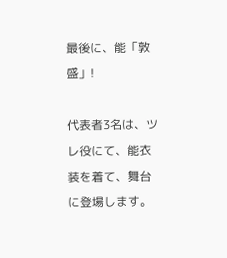最後に、能「敦盛」!

代表者3名は、ツレ役にて、能衣装を着て、舞台に登場します。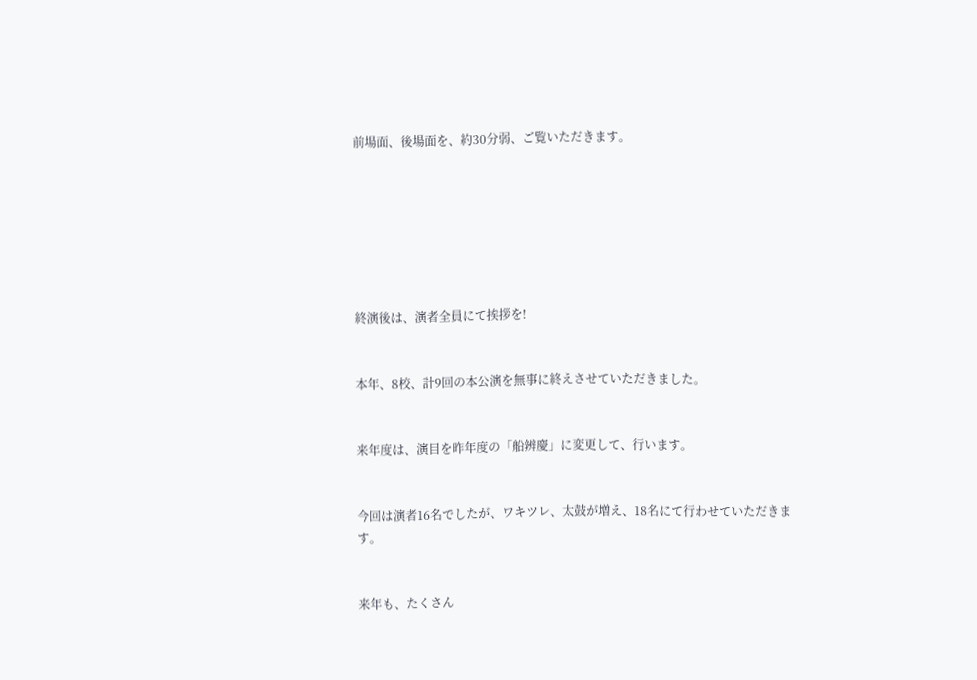前場面、後場面を、約30分弱、ご覧いただきます。







終演後は、演者全員にて挨拶を!


本年、8校、計9回の本公演を無事に終えさせていただきました。


来年度は、演目を昨年度の「船辨慶」に変更して、行います。


今回は演者16名でしたが、ワキツレ、太鼓が増え、18名にて行わせていただきます。


来年も、たくさん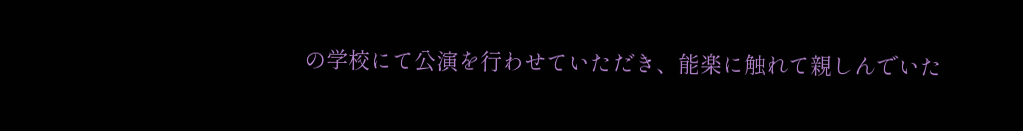の学校にて公演を行わせていただき、能楽に触れて親しんでいた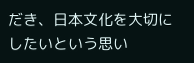だき、日本文化を大切にしたいという思い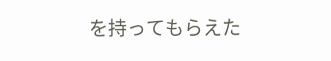を持ってもらえた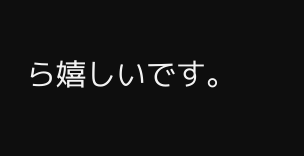ら嬉しいです。